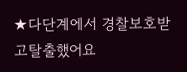★다단계에서 경찰보호받고탈출했어요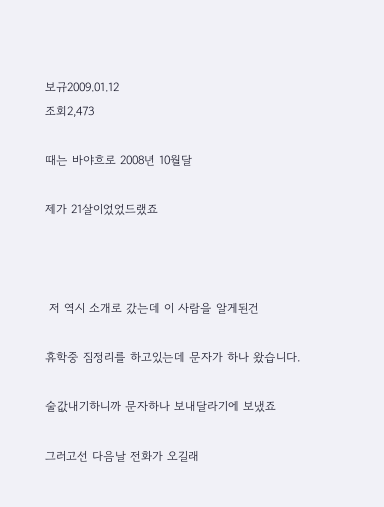보규2009.01.12
조회2,473

때는 바야흐로 2008년 10월달

제가 21살이었었드랬죠



 저 역시 소개로 갔는데 이 사람을 알게된건

휴학중 짐정리를 하고있는데 문자가 하나 왔습니다.

술값내기하니까 문자하나 보내달라기에 보냈죠

그러고선 다음날 전화가 오길래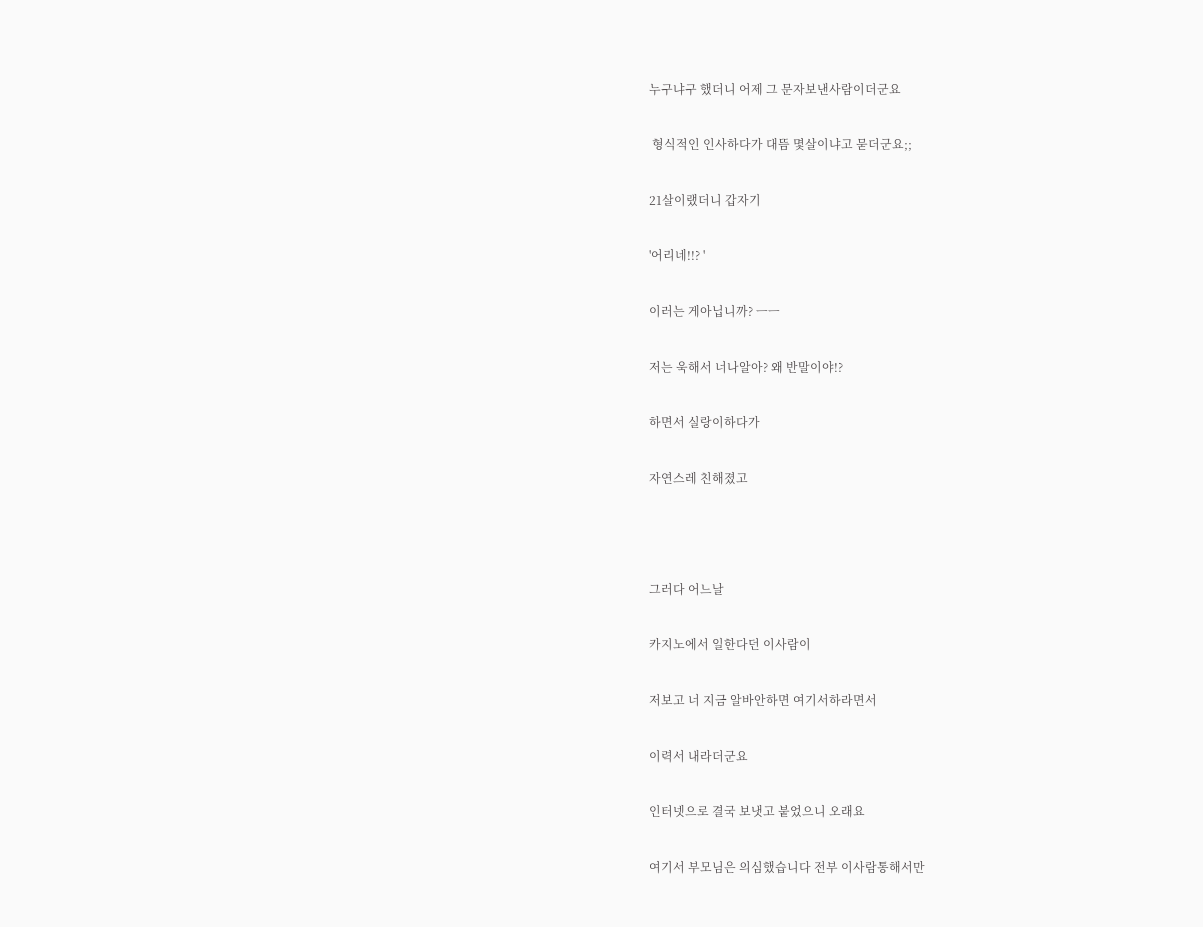누구냐구 했더니 어제 그 문자보낸사람이더군요

 형식적인 인사하다가 대뜸 몇살이냐고 묻더군요;;

21살이랬더니 갑자기

'어리네!!? '

이러는 게아닙니까? ㅡㅡ

저는 욱해서 너나알아? 왜 반말이야!?

하면서 실랑이하다가

자연스레 친해졌고



그러다 어느날

카지노에서 일한다던 이사람이

저보고 너 지금 알바안하면 여기서하라면서

이력서 내라더군요

인터넷으로 결국 보냇고 붙었으니 오래요

여기서 부모님은 의심했습니다 전부 이사람통해서만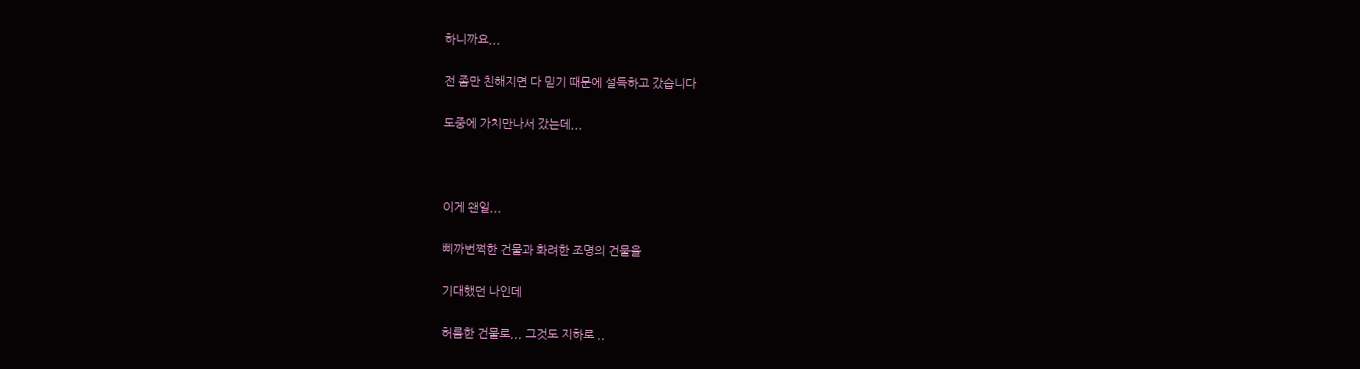하니까요,,,

전 좀만 친해지면 다 믿기 때문에 설득하고 갔습니다

도중에 가치만나서 갔는데,,,



이게 왠일,,,

삐까번쩍한 건물과 화려한 조명의 건물을

기대했던 나인데

허름한 건물로,,, 그것도 지하로 ,,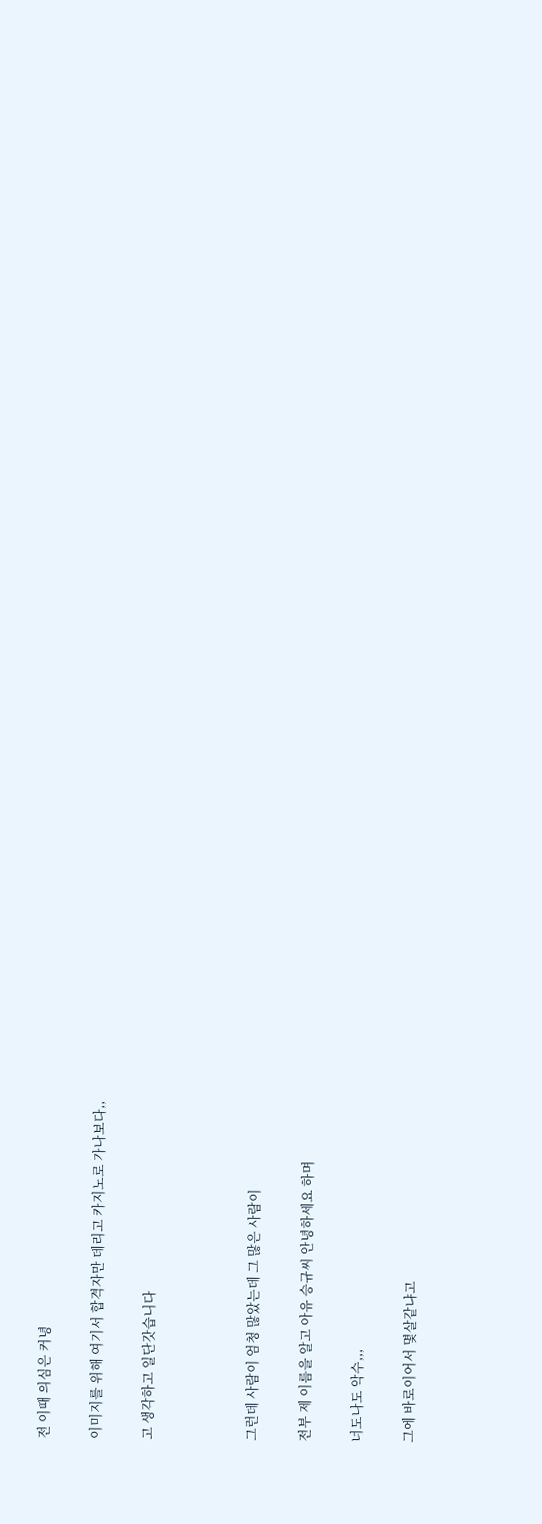전 이때 의심은 커녕

이미지를 위해 여기서 합격자만 데리고 카지노로 가나보다,,

고 생각하고 일단갓습니다



그런데 사람이 엄청 많았는데 그 많은 사람이

전부 제 이름을 알고 아유 승규씨 안녕하세요 하며

너도나도 악수,,,

그에 바로이어서 몇살같냐고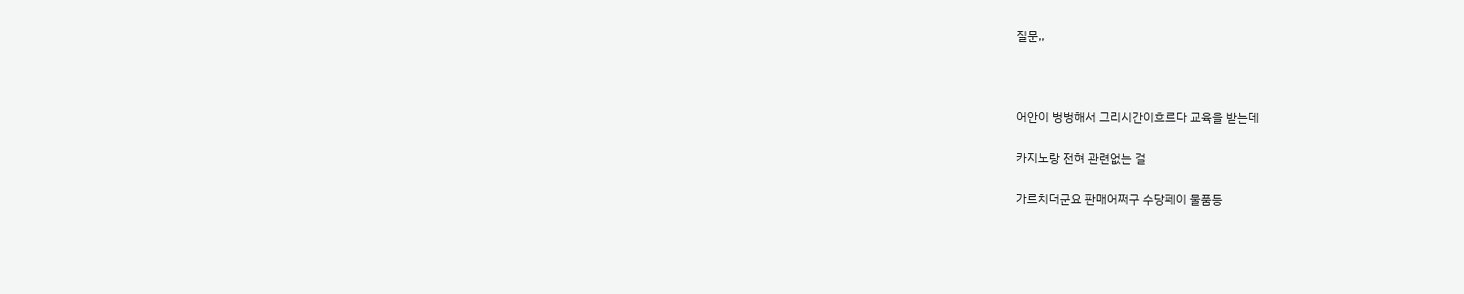질문,,



어안이 벙벙해서 그리시간이흐르다 교육을 받는데

카지노랑 전혀 관련없는 걸

가르치더군요 판매어쩌구 수당페이 물품등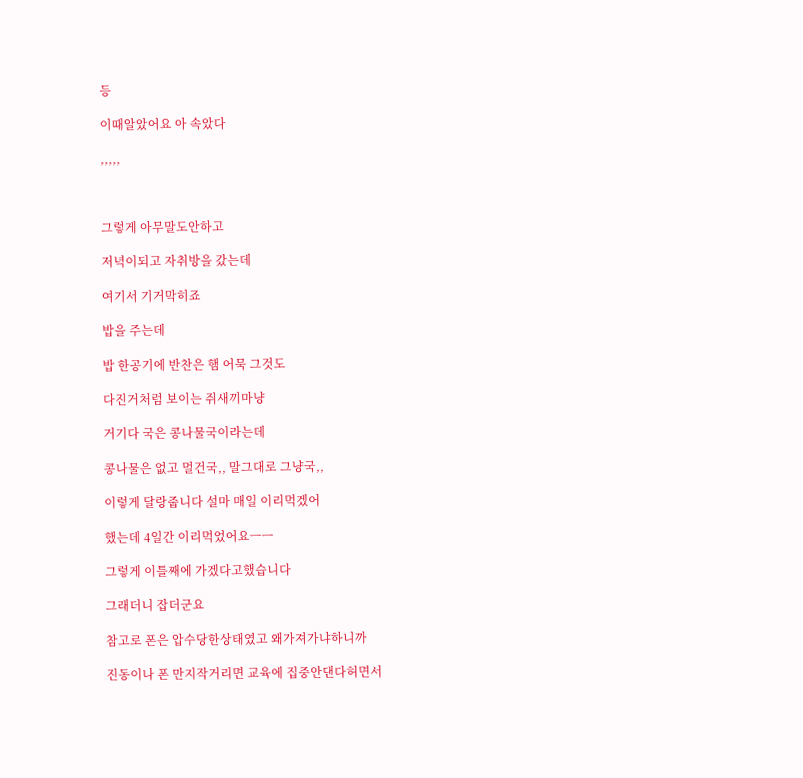등

이때알았어요 아 속았다

,,,,,



그렇게 아무말도안하고

저녁이되고 자취방을 갔는데

여기서 기거막히죠

밥을 주는데

밥 한공기에 반찬은 햄 어묵 그것도

다진거처럼 보이는 쥐새끼마냥

거기다 국은 콩나물국이라는데

콩나물은 없고 멀건국,, 말그대로 그냥국,,

이렇게 달랑줍니다 설마 매일 이리먹겠어

했는데 4일간 이리먹었어요ㅡㅡ

그렇게 이틀째에 가겠다고했습니다

그래더니 잡더군요

참고로 폰은 압수당한상태였고 왜가져가냐하니까

진동이나 폰 만지작거리면 교육에 집중안댄다허면서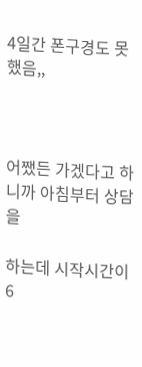4일간 폰구경도 못했음,,



어쨌든 가겠다고 하니까 아침부터 상담을

하는데 시작시간이 6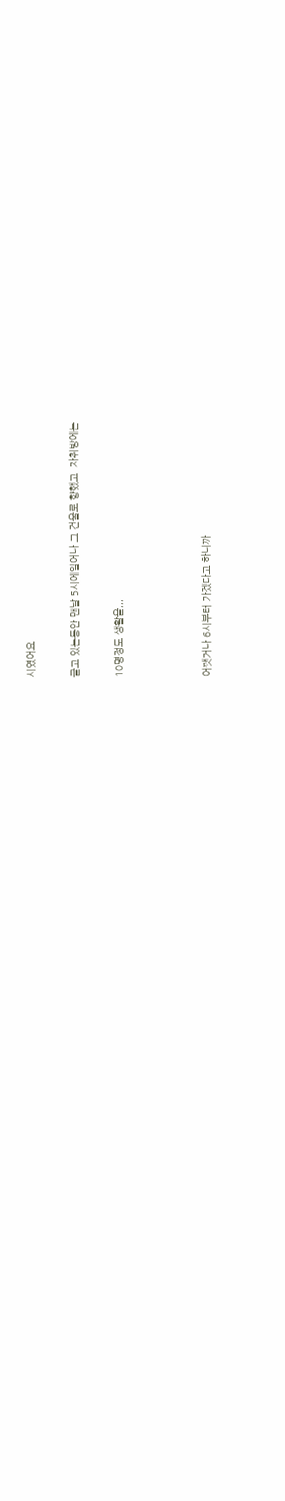시였어요

글고 있는동안 맨날 5시에일어나 그 건울로 향했고  자취방에는

10명정도 생활을,,,



어쨋거나 6시부터 가겠다고 하니까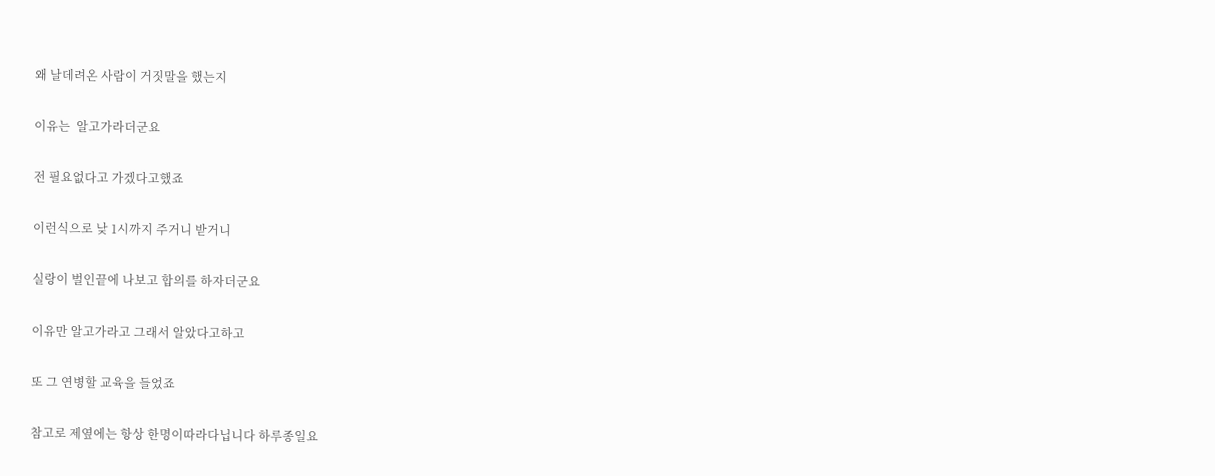왜 날데려온 사람이 거짓말을 했는지

이유는  알고가라더군요

전 필요없다고 가겠다고했죠

이런식으로 낮 1시까지 주거니 받거니

실랑이 벌인끝에 나보고 합의를 하자더군요

이유만 알고가라고 그래서 알았다고하고

또 그 연병할 교육을 들었죠

참고로 제옆에는 항상 한명이따라다닙니다 하루종일요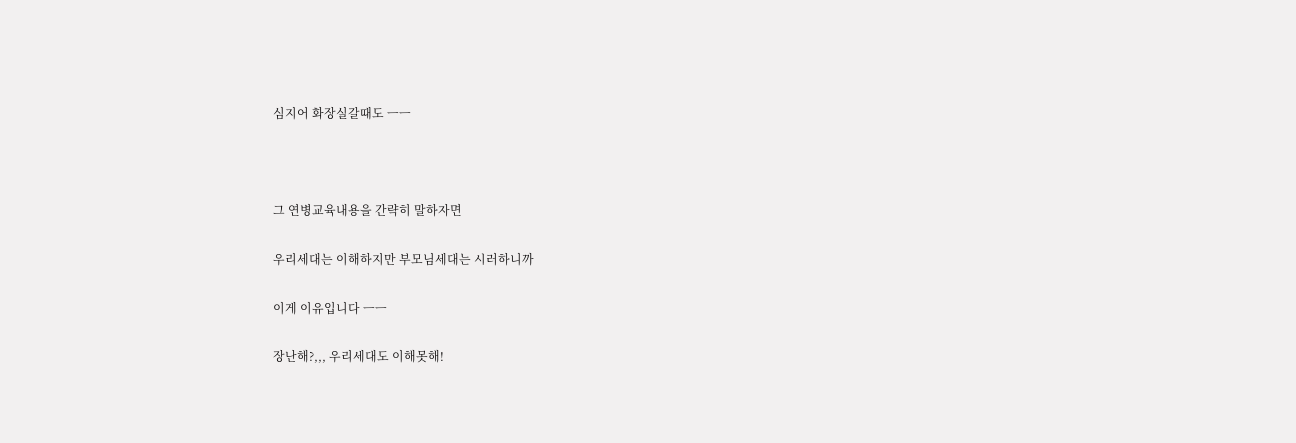심지어 화장실갈때도 ㅡㅡ



그 연병교육내용을 간략히 말하자면

우리세대는 이해하지만 부모님세대는 시러하니까

이게 이유입니다 ㅡㅡ

장난해?,,, 우리세대도 이해못해!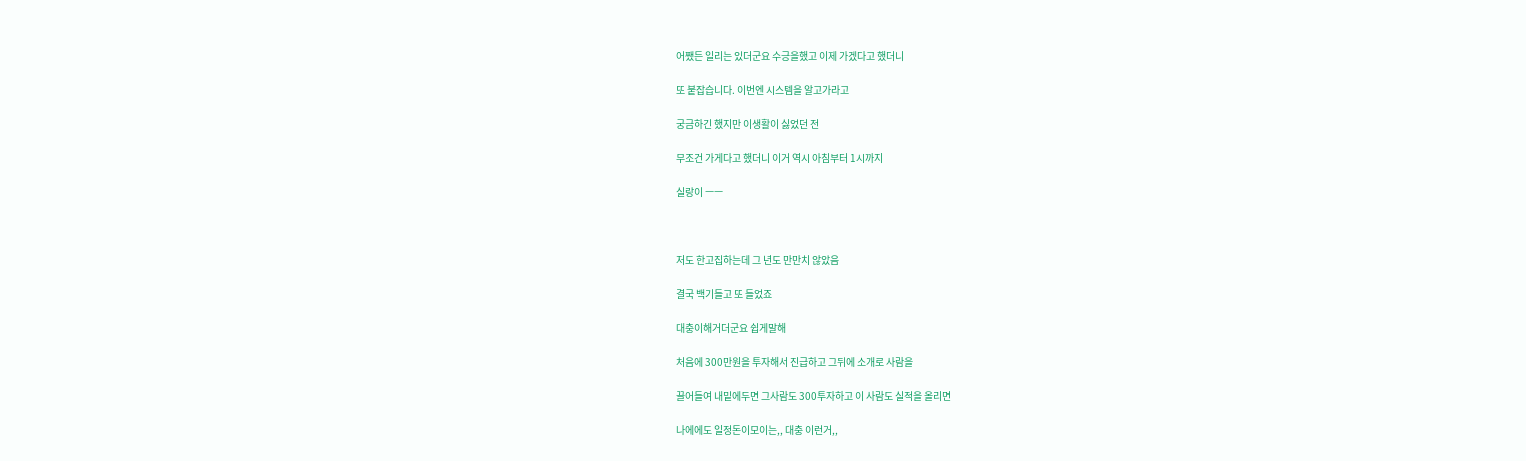어쨌든 일리는 있더군요 수긍을했고 이제 가겠다고 했더니

또 붙잡습니다. 이번엔 시스템을 알고가라고

궁금하긴 했지만 이생활이 싫었던 전

무조건 가게다고 했더니 이거 역시 아침부터 1시까지

실랑이 ㅡㅡ



저도 한고집하는데 그 년도 만만치 않았음

결국 백기들고 또 들었죠

대충이해거더군요 쉽게말해

처음에 300만원을 투자해서 진급하고 그뒤에 소개로 사람을

끌어들여 내밑에두면 그사람도 300투자하고 이 사람도 실적을 올리면

나에에도 일정돈이모이는,, 대충 이런거,,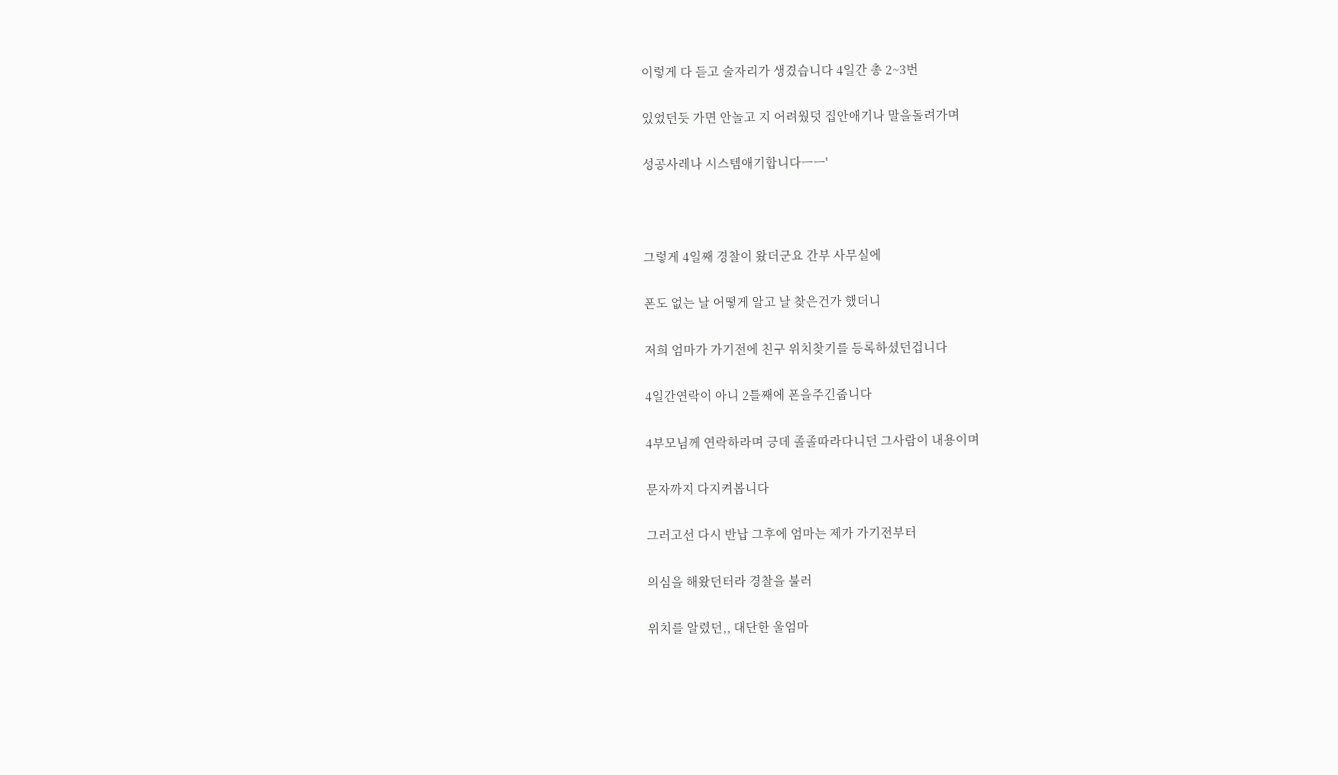이렇게 다 듣고 술자리가 생겼습니다 4일간 총 2~3번

있었던듯 가면 안놀고 지 어려웠덧 집안애기나 말을돌려가며

성공사레나 시스템애기합니다ㅡㅡ'



그렇게 4일째 경찰이 왔더군요 간부 사무실에

폰도 없는 날 어떻게 알고 날 찾은건가 했더니

저희 엄마가 가기전에 친구 위치찾기를 등록하셨던겁니다

4일간연락이 아니 2틀째에 폰을주긴줍니다

4부모님께 연락하라며 긍데 졸졸따라다니던 그사람이 내용이며

문자까지 다지켜봅니다

그러고선 다시 반납 그후에 엄마는 제가 가기전부터

의심을 해왔던터라 경찰을 불러

위치를 알렸던,, 대단한 울엄마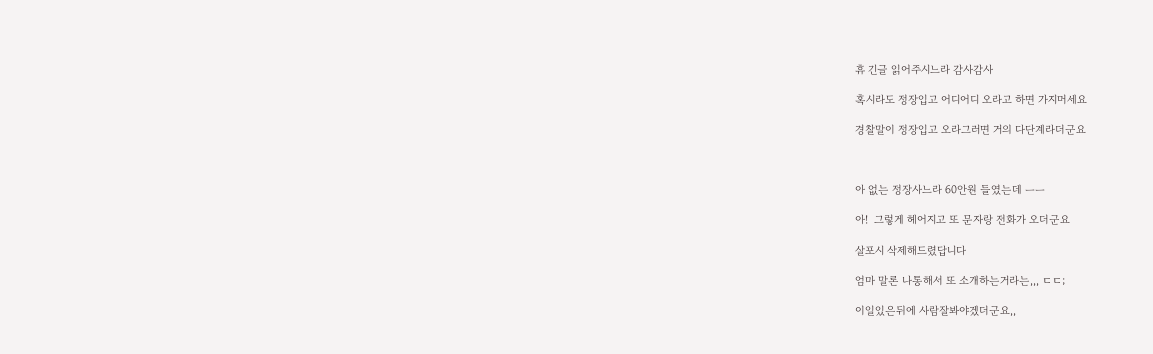휴 긴글 읽어주시느라 감사감사

혹시라도 정장입고 어디어디 오라고 하면 가지머세요

경찰말이 정장입고 오라그러면 거의 다단계라더군요



아 없는 정장사느라 60안원 들였는데 ㅡㅡ

아!  그렇게 헤어지고 또 문자랑 전화가 오더군요

살포시 삭제해드렸답니다

엄마 말론 나통해서 또 소개하는거라는,,, ㄷㄷ;

이일있은뒤에 사람잘봐야겠더군요,,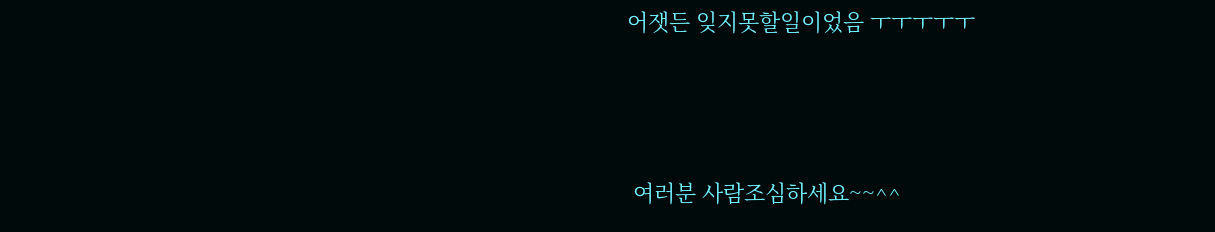어잿든 잊지못할일이었음 ㅜㅜㅜㅜㅜ



 여러분 사람조심하세요~~^^